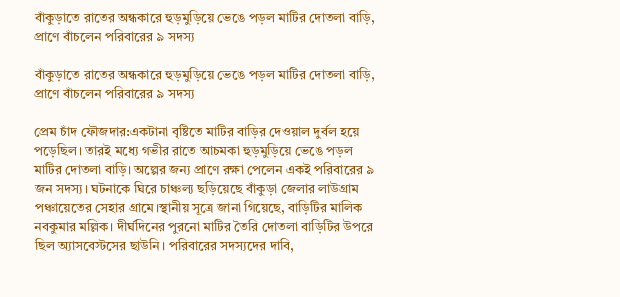বাঁকুড়াতে রাতের অন্ধকারে হুড়মুড়িয়ে ভেঙে পড়ল মাটির দোতলা বাড়ি, প্রাণে বাঁচলেন পরিবারের ৯ সদস্য

বাঁকুড়াতে রাতের অন্ধকারে হুড়মুড়িয়ে ভেঙে পড়ল মাটির দোতলা বাড়ি, প্রাণে বাঁচলেন পরিবারের ৯ সদস্য

প্রেম চাঁদ ফৌজদার:একটানা বৃষ্টিতে মাটির বাড়ির দেওয়াল দুর্বল হয়ে পড়েছিল। তারই মধ্যে গভীর রাতে আচমকা হুড়মুড়িয়ে ভেঙে পড়ল মাটির দোতলা বাড়ি। অল্পের জন্য প্রাণে রক্ষা পেলেন একই পরিবারের ৯ জন সদস্য। ঘটনাকে ঘিরে চাঞ্চল্য ছড়িয়েছে বাঁকুড়া জেলার লাউগ্রাম পঞ্চায়েতের সেহার গ্রামে।স্থানীয় সূত্রে জানা গিয়েছে, বাড়িটির মালিক নবকুমার মল্লিক। দীর্ঘদিনের পুরনো মাটির তৈরি দোতলা বাড়িটির উপরে ছিল অ্যাসবেস্টসের ছাউনি। পরিবারের সদস্যদের দাবি,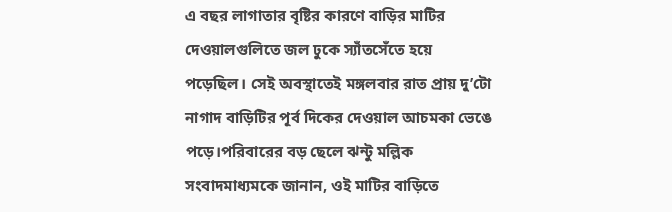এ বছর লাগাতার বৃষ্টির কারণে বাড়ির মাটির দেওয়ালগুলিতে জল ঢুকে স্যাঁতসেঁতে হয়ে পড়েছিল। সেই অবস্থাতেই মঙ্গলবার রাত প্রায় দু’টো নাগাদ বাড়িটির পূর্ব দিকের দেওয়াল আচমকা ভেঙে পড়ে।পরিবারের বড় ছেলে ঝন্টু মল্লিক সংবাদমাধ্যমকে জানান, ওই মাটির বাড়িতে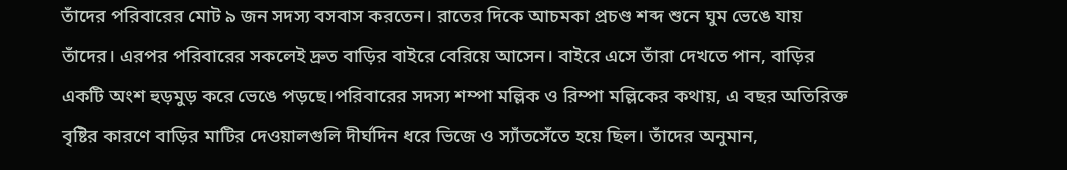তাঁদের পরিবারের মোট ৯ জন সদস্য বসবাস করতেন। রাতের দিকে আচমকা প্রচণ্ড শব্দ শুনে ঘুম ভেঙে যায় তাঁদের। এরপর পরিবারের সকলেই দ্রুত বাড়ির বাইরে বেরিয়ে আসেন। বাইরে এসে তাঁরা দেখতে পান, বাড়ির একটি অংশ হুড়মুড় করে ভেঙে পড়ছে।পরিবারের সদস্য শম্পা মল্লিক ও রিম্পা মল্লিকের কথায়, এ বছর অতিরিক্ত বৃষ্টির কারণে বাড়ির মাটির দেওয়ালগুলি দীর্ঘদিন ধরে ভিজে ও স্যাঁতসেঁতে হয়ে ছিল। তাঁদের অনুমান,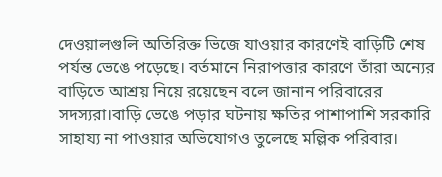দেওয়ালগুলি অতিরিক্ত ভিজে যাওয়ার কারণেই বাড়িটি শেষ পর্যন্ত ভেঙে পড়েছে। বর্তমানে নিরাপত্তার কারণে তাঁরা অন্যের বাড়িতে আশ্রয় নিয়ে রয়েছেন বলে জানান পরিবারের সদস্যরা।বাড়ি ভেঙে পড়ার ঘটনায় ক্ষতির পাশাপাশি সরকারি সাহায্য না পাওয়ার অভিযোগও তুলেছে মল্লিক পরিবার।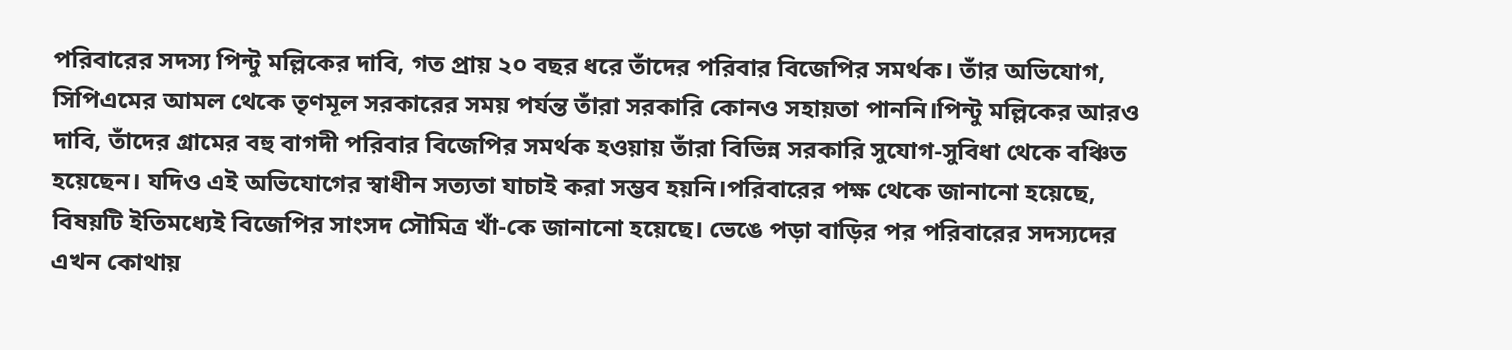পরিবারের সদস্য পিন্টু মল্লিকের দাবি, গত প্রায় ২০ বছর ধরে তাঁদের পরিবার বিজেপির সমর্থক। তাঁর অভিযোগ, সিপিএমের আমল থেকে তৃণমূল সরকারের সময় পর্যন্ত তাঁরা সরকারি কোনও সহায়তা পাননি।পিন্টু মল্লিকের আরও দাবি, তাঁদের গ্রামের বহু বাগদী পরিবার বিজেপির সমর্থক হওয়ায় তাঁরা বিভিন্ন সরকারি সুযোগ-সুবিধা থেকে বঞ্চিত হয়েছেন। যদিও এই অভিযোগের স্বাধীন সত্যতা যাচাই করা সম্ভব হয়নি।পরিবারের পক্ষ থেকে জানানো হয়েছে, বিষয়টি ইতিমধ্যেই বিজেপির সাংসদ সৌমিত্র খাঁ-কে জানানো হয়েছে। ভেঙে পড়া বাড়ির পর পরিবারের সদস্যদের এখন কোথায়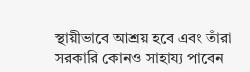স্থায়ীভাবে আশ্রয় হবে এবং তাঁরা সরকারি কোনও সাহায্য পাবেন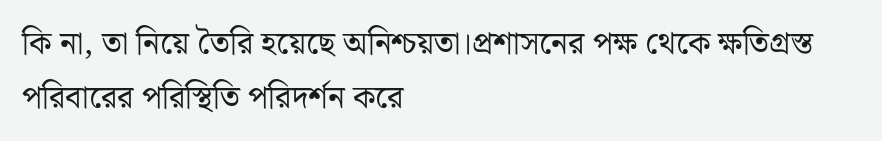কি না, তা নিয়ে তৈরি হয়েছে অনিশ্চয়তা।প্রশাসনের পক্ষ থেকে ক্ষতিগ্রস্ত পরিবারের পরিস্থিতি পরিদর্শন করে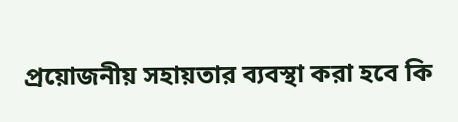প্রয়োজনীয় সহায়তার ব্যবস্থা করা হবে কি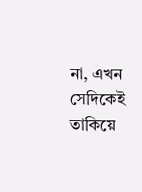না, এখন সেদিকেই তাকিয়ে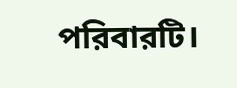পরিবারটি।